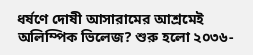ধর্ষণে দোষী আসারামের আশ্রমেই অলিম্পিক ভিলেজ? শুরু হলো ২০৩৬-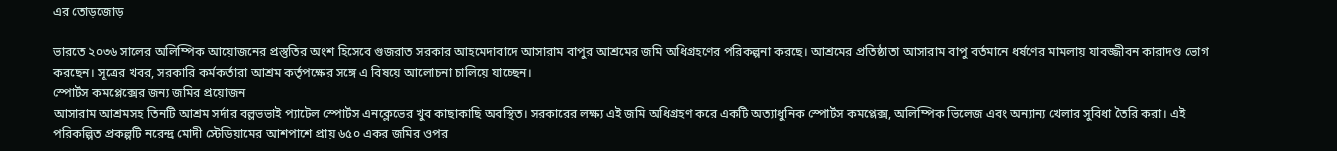এর তোড়জোড়

ভারতে ২০৩৬ সালের অলিম্পিক আয়োজনের প্রস্তুতির অংশ হিসেবে গুজরাত সরকার আহমেদাবাদে আসারাম বাপুর আশ্রমের জমি অধিগ্রহণের পরিকল্পনা করছে। আশ্রমের প্রতিষ্ঠাতা আসারাম বাপু বর্তমানে ধর্ষণের মামলায় যাবজ্জীবন কারাদণ্ড ভোগ করছেন। সূত্রের খবর, সরকারি কর্মকর্তারা আশ্রম কর্তৃপক্ষের সঙ্গে এ বিষয়ে আলোচনা চালিয়ে যাচ্ছেন।
স্পোর্টস কমপ্লেক্সের জন্য জমির প্রয়োজন
আসারাম আশ্রমসহ তিনটি আশ্রম সর্দার বল্লভভাই প্যাটেল স্পোর্টস এনক্লেভের খুব কাছাকাছি অবস্থিত। সরকারের লক্ষ্য এই জমি অধিগ্রহণ করে একটি অত্যাধুনিক স্পোর্টস কমপ্লেক্স, অলিম্পিক ভিলেজ এবং অন্যান্য খেলার সুবিধা তৈরি করা। এই পরিকল্পিত প্রকল্পটি নরেন্দ্র মোদী স্টেডিয়ামের আশপাশে প্রায় ৬৫০ একর জমির ওপর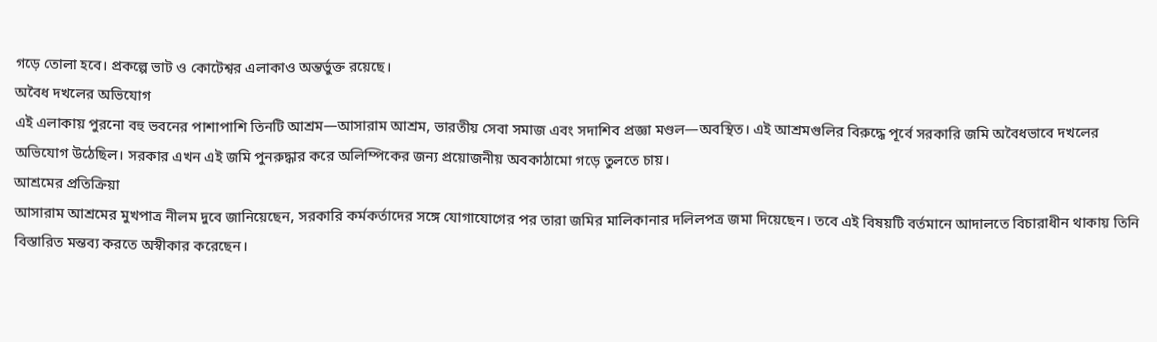গড়ে তোলা হবে। প্রকল্পে ভাট ও কোটেশ্বর এলাকাও অন্তর্ভুক্ত রয়েছে।
অবৈধ দখলের অভিযোগ
এই এলাকায় পুরনো বহু ভবনের পাশাপাশি তিনটি আশ্রম—আসারাম আশ্রম, ভারতীয় সেবা সমাজ এবং সদাশিব প্রজ্ঞা মণ্ডল—অবস্থিত। এই আশ্রমগুলির বিরুদ্ধে পূর্বে সরকারি জমি অবৈধভাবে দখলের অভিযোগ উঠেছিল। সরকার এখন এই জমি পুনরুদ্ধার করে অলিম্পিকের জন্য প্রয়োজনীয় অবকাঠামো গড়ে তুলতে চায়।
আশ্রমের প্রতিক্রিয়া
আসারাম আশ্রমের মুখপাত্র নীলম দুবে জানিয়েছেন, সরকারি কর্মকর্তাদের সঙ্গে যোগাযোগের পর তারা জমির মালিকানার দলিলপত্র জমা দিয়েছেন। তবে এই বিষয়টি বর্তমানে আদালতে বিচারাধীন থাকায় তিনি বিস্তারিত মন্তব্য করতে অস্বীকার করেছেন।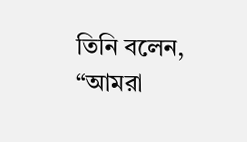তিনি বলেন, “আমরা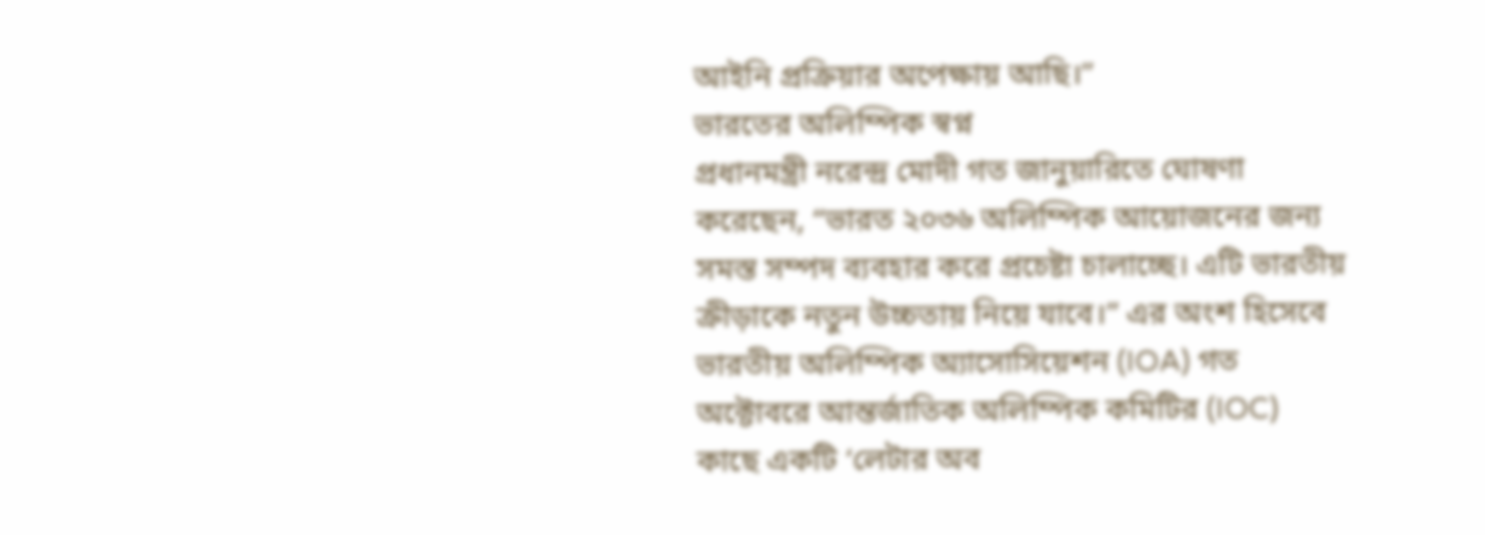আইনি প্রক্রিয়ার অপেক্ষায় আছি।”
ভারতের অলিম্পিক স্বপ্ন
প্রধানমন্ত্রী নরেন্দ্র মোদী গত জানুয়ারিতে ঘোষণা করেছেন, “ভারত ২০৩৬ অলিম্পিক আয়োজনের জন্য সমস্ত সম্পদ ব্যবহার করে প্রচেষ্টা চালাচ্ছে। এটি ভারতীয় ক্রীড়াকে নতুন উচ্চতায় নিয়ে যাবে।” এর অংশ হিসেবে ভারতীয় অলিম্পিক অ্যাসোসিয়েশন (IOA) গত অক্টোবরে আন্তর্জাতিক অলিম্পিক কমিটির (IOC) কাছে একটি ‘লেটার অব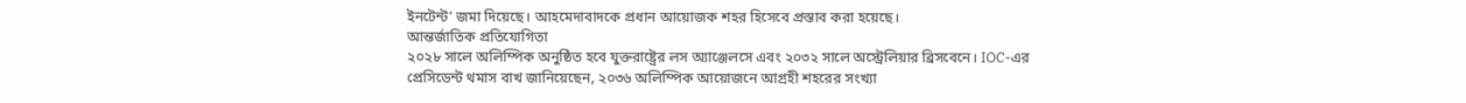ইনটেন্ট’ জমা দিয়েছে। আহমেদাবাদকে প্রধান আয়োজক শহর হিসেবে প্রস্তাব করা হয়েছে।
আন্তর্জাতিক প্রতিযোগিতা
২০২৮ সালে অলিম্পিক অনুষ্ঠিত হবে যুক্তরাষ্ট্রের লস অ্যাঞ্জেলসে এবং ২০৩২ সালে অস্ট্রেলিয়ার ব্রিসবেনে। IOC-এর প্রেসিডেন্ট থমাস বাখ জানিয়েছেন, ২০৩৬ অলিম্পিক আয়োজনে আগ্রহী শহরের সংখ্যা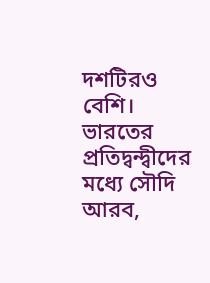দশটিরও বেশি। ভারতের প্রতিদ্বন্দ্বীদের মধ্যে সৌদি আরব,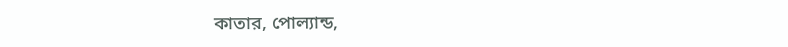কাতার, পোল্যান্ড,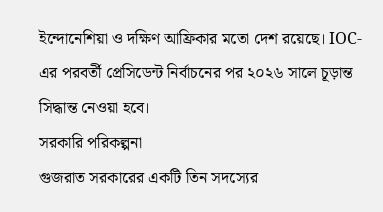ইন্দোনেশিয়া ও দক্ষিণ আফ্রিকার মতো দেশ রয়েছে। IOC-এর পরবর্তী প্রেসিডেন্ট নির্বাচনের পর ২০২৬ সালে চূড়ান্ত সিদ্ধান্ত নেওয়া হবে।
সরকারি পরিকল্পনা
গুজরাত সরকারের একটি তিন সদস্যের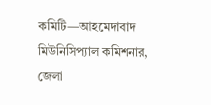কমিটি—আহমেদাবাদ মিউনিসিপ্যাল কমিশনার, জেলা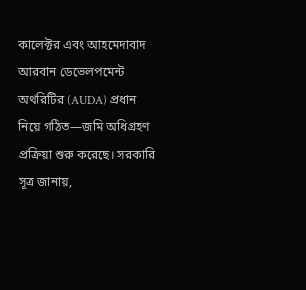কালেক্টর এবং আহমেদাবাদ আরবান ডেভেলপমেন্ট অথরিটির (AUDA) প্রধান নিয়ে গঠিত—জমি অধিগ্রহণ প্রক্রিয়া শুরু করেছে। সরকারি সূত্র জানায়,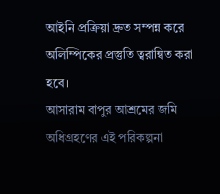আইনি প্রক্রিয়া দ্রুত সম্পন্ন করে অলিম্পিকের প্রস্তুতি ত্বরান্বিত করা হবে।
আসারাম বাপুর আশ্রমের জমি অধিগ্রহণের এই পরিকল্পনা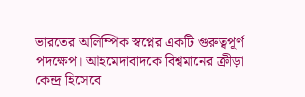ভারতের অলিম্পিক স্বপ্নের একটি গুরুত্বপূর্ণ পদক্ষেপ। আহমেদাবাদকে বিশ্বমানের ক্রীড়া কেন্দ্র হিসেবে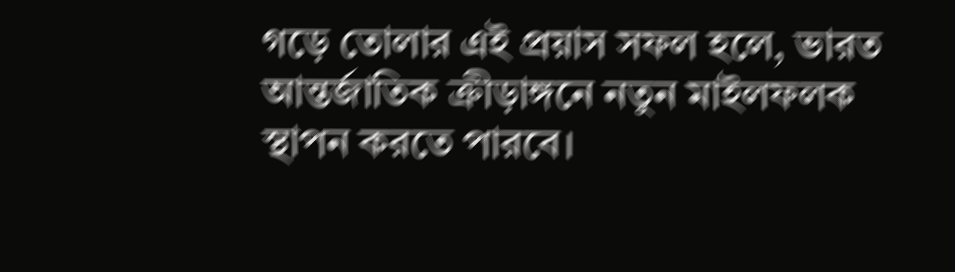গড়ে তোলার এই প্রয়াস সফল হলে, ভারত আন্তর্জাতিক ক্রীড়াঙ্গনে নতুন মাইলফলক স্থাপন করতে পারবে।